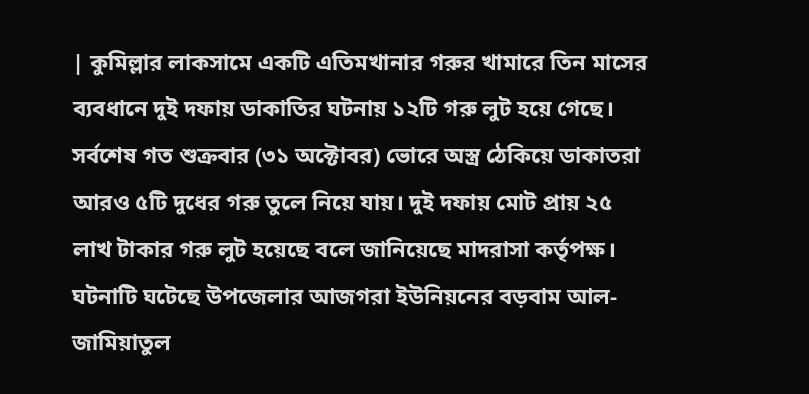| কুমিল্লার লাকসামে একটি এতিমখানার গরুর খামারে তিন মাসের ব্যবধানে দুই দফায় ডাকাতির ঘটনায় ১২টি গরু লুট হয়ে গেছে। সর্বশেষ গত শুক্রবার (৩১ অক্টোবর) ভোরে অস্ত্র ঠেকিয়ে ডাকাতরা আরও ৫টি দুধের গরু তুলে নিয়ে যায়। দুই দফায় মোট প্রায় ২৫ লাখ টাকার গরু লুট হয়েছে বলে জানিয়েছে মাদরাসা কর্তৃপক্ষ। ঘটনাটি ঘটেছে উপজেলার আজগরা ইউনিয়নের বড়বাম আল-জামিয়াতুল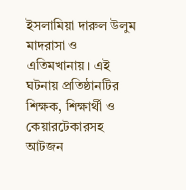ইসলামিয়া দারুল উলুম মাদরাসা ও এতিমখানায়। এই ঘটনায় প্রতিষ্ঠানটির শিক্ষক, শিক্ষার্থী ও কেয়ারটেকারসহ আটজন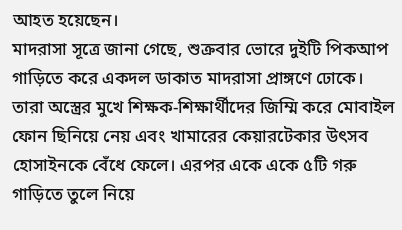আহত হয়েছেন।
মাদরাসা সূত্রে জানা গেছে, শুক্রবার ভোরে দুইটি পিকআপ গাড়িতে করে একদল ডাকাত মাদরাসা প্রাঙ্গণে ঢোকে। তারা অস্ত্রের মুখে শিক্ষক-শিক্ষার্থীদের জিম্মি করে মোবাইল ফোন ছিনিয়ে নেয় এবং খামারের কেয়ারটেকার উৎসব হোসাইনকে বেঁধে ফেলে। এরপর একে একে ৫টি গরু গাড়িতে তুলে নিয়ে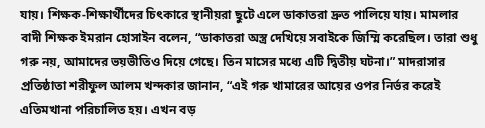যায়। শিক্ষক-শিক্ষার্থীদের চিৎকারে স্থানীয়রা ছুটে এলে ডাকাতরা দ্রুত পালিয়ে যায়। মামলার বাদী শিক্ষক ইমরান হোসাইন বলেন, “ডাকাতরা অস্ত্র দেখিয়ে সবাইকে জিম্মি করেছিল। তারা শুধু গরু নয়, আমাদের ভয়ভীতিও দিয়ে গেছে। তিন মাসের মধ্যে এটি দ্বিতীয় ঘটনা।” মাদরাসার প্রতিষ্ঠাতা শরীফুল আলম খন্দকার জানান, “এই গরু খামারের আয়ের ওপর নির্ভর করেই এতিমখানা পরিচালিত হয়। এখন বড়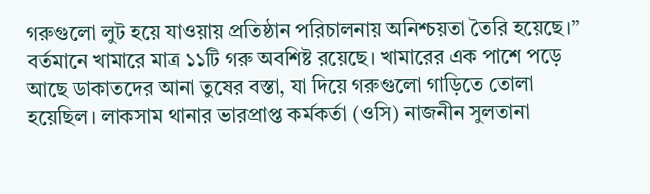গরুগুলো লুট হয়ে যাওয়ায় প্রতিষ্ঠান পরিচালনায় অনিশ্চয়তা তৈরি হয়েছে।” বর্তমানে খামারে মাত্র ১১টি গরু অবশিষ্ট রয়েছে। খামারের এক পাশে পড়ে আছে ডাকাতদের আনা তুষের বস্তা, যা দিয়ে গরুগুলো গাড়িতে তোলা হয়েছিল। লাকসাম থানার ভারপ্রাপ্ত কর্মকর্তা (ওসি) নাজনীন সুলতানা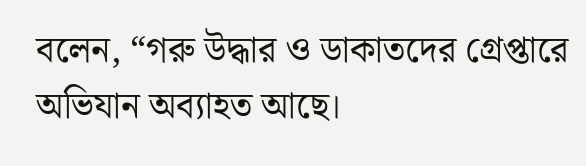বলেন, “গরু উদ্ধার ও ডাকাতদের গ্রেপ্তারে অভিযান অব্যাহত আছে।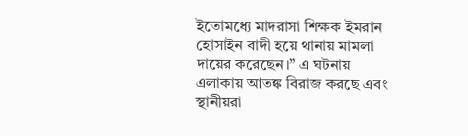ইতোমধ্যে মাদরাসা শিক্ষক ইমরান হোসাইন বাদী হয়ে থানায় মামলা দায়ের করেছেন।” এ ঘটনায় এলাকায় আতঙ্ক বিরাজ করছে এবং স্থানীয়রা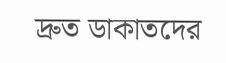দ্রুত ডাকাতদের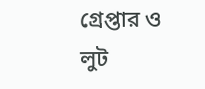গ্রেপ্তার ও লুট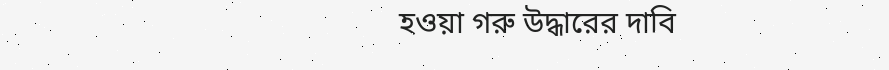হওয়া গরু উদ্ধারের দাবি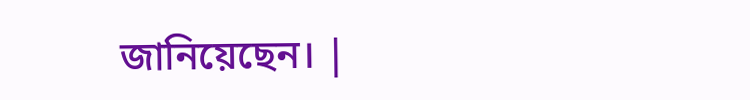জানিয়েছেন। |